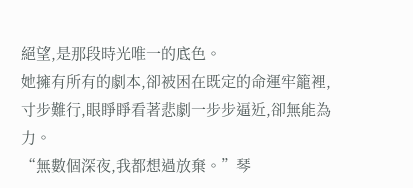絕望,是那段時光唯一的底色。
她擁有所有的劇本,卻被困在既定的命運牢籠裡,寸步難行,眼睜睜看著悲劇一步步逼近,卻無能為力。
“無數個深夜,我都想過放棄。”琴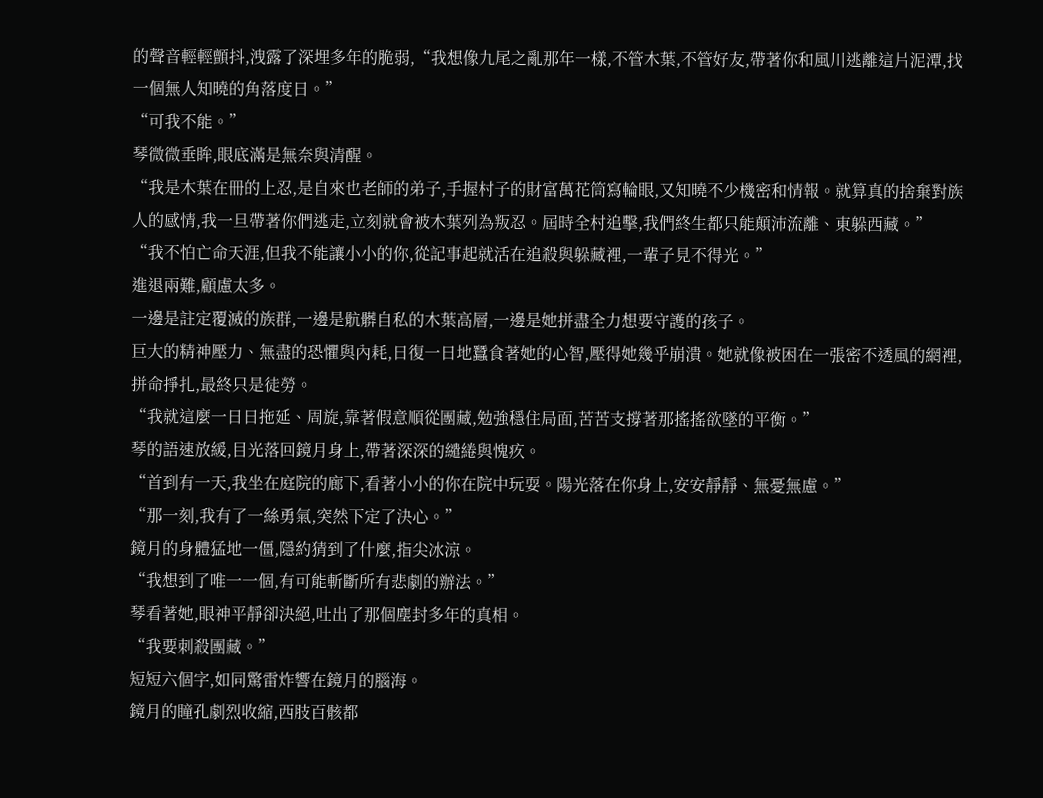的聲音輕輕顫抖,洩露了深埋多年的脆弱,“我想像九尾之亂那年一樣,不管木葉,不管好友,帶著你和風川逃離這片泥潭,找一個無人知曉的角落度日。”
“可我不能。”
琴微微垂眸,眼底滿是無奈與清醒。
“我是木葉在冊的上忍,是自來也老師的弟子,手握村子的財富萬花筒寫輪眼,又知曉不少機密和情報。就算真的捨棄對族人的感情,我一旦帶著你們逃走,立刻就會被木葉列為叛忍。屆時全村追擊,我們終生都只能顛沛流離、東躲西藏。”
“我不怕亡命天涯,但我不能讓小小的你,從記事起就活在追殺與躲藏裡,一輩子見不得光。”
進退兩難,顧慮太多。
一邊是註定覆滅的族群,一邊是骯髒自私的木葉高層,一邊是她拼盡全力想要守護的孩子。
巨大的精神壓力、無盡的恐懼與內耗,日復一日地蠶食著她的心智,壓得她幾乎崩潰。她就像被困在一張密不透風的網裡,拼命掙扎,最終只是徒勞。
“我就這麼一日日拖延、周旋,靠著假意順從團藏,勉強穩住局面,苦苦支撐著那搖搖欲墜的平衡。”
琴的語速放緩,目光落回鏡月身上,帶著深深的繾綣與愧疚。
“首到有一天,我坐在庭院的廊下,看著小小的你在院中玩耍。陽光落在你身上,安安靜靜、無憂無慮。”
“那一刻,我有了一絲勇氣,突然下定了決心。”
鏡月的身體猛地一僵,隱約猜到了什麼,指尖冰涼。
“我想到了唯一一個,有可能斬斷所有悲劇的辦法。”
琴看著她,眼神平靜卻決絕,吐出了那個塵封多年的真相。
“我要刺殺團藏。”
短短六個字,如同驚雷炸響在鏡月的腦海。
鏡月的瞳孔劇烈收縮,西肢百骸都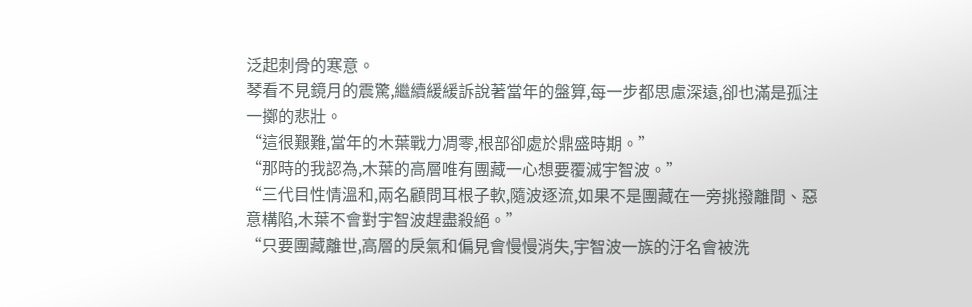泛起刺骨的寒意。
琴看不見鏡月的震驚,繼續緩緩訴說著當年的盤算,每一步都思慮深遠,卻也滿是孤注一擲的悲壯。
“這很艱難,當年的木葉戰力凋零,根部卻處於鼎盛時期。”
“那時的我認為,木葉的高層唯有團藏一心想要覆滅宇智波。”
“三代目性情溫和,兩名顧問耳根子軟,隨波逐流,如果不是團藏在一旁挑撥離間、惡意構陷,木葉不會對宇智波趕盡殺絕。”
“只要團藏離世,高層的戾氣和偏見會慢慢消失,宇智波一族的汙名會被洗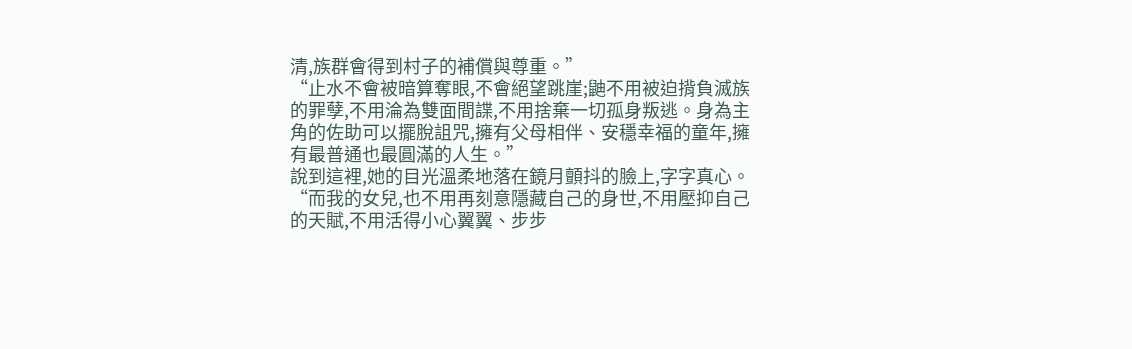清,族群會得到村子的補償與尊重。”
“止水不會被暗算奪眼,不會絕望跳崖;鼬不用被迫揹負滅族的罪孽,不用淪為雙面間諜,不用捨棄一切孤身叛逃。身為主角的佐助可以擺脫詛咒,擁有父母相伴、安穩幸福的童年,擁有最普通也最圓滿的人生。”
說到這裡,她的目光溫柔地落在鏡月顫抖的臉上,字字真心。
“而我的女兒,也不用再刻意隱藏自己的身世,不用壓抑自己的天賦,不用活得小心翼翼、步步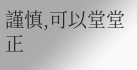謹慎,可以堂堂正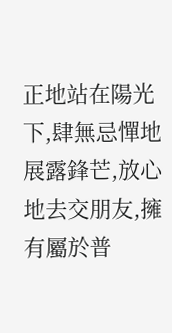正地站在陽光下,肆無忌憚地展露鋒芒,放心地去交朋友,擁有屬於普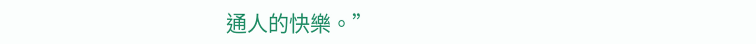通人的快樂。”